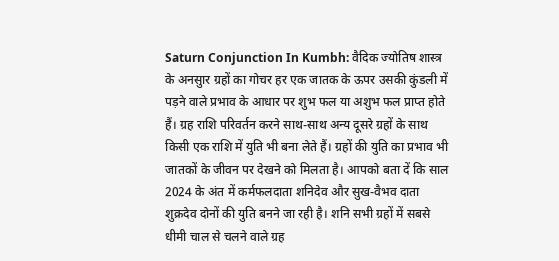Saturn Conjunction In Kumbh: वैदिक ज्योतिष शास्त्र के अनसुार ग्रहों का गोचर हर एक जातक के ऊपर उसकी कुंडली में पड़ने वाले प्रभाव के आधार पर शुभ फल या अशुभ फल प्राप्त होते हैं। ग्रह राशि परिवर्तन करने साथ-साथ अन्य दूसरे ग्रहों के साथ किसी एक राशि में युति भी बना लेते हैं। ग्रहों की युति का प्रभाव भी जातकों के जीवन पर देखने को मिलता है। आपको बता दें कि साल 2024 के अंत में कर्मफलदाता शनिदेव और सुख-वैभव दाता शुक्रदेव दोनों की युति बनने जा रही है। शनि सभी ग्रहों में सबसे धीमी चाल से चलने वाले ग्रह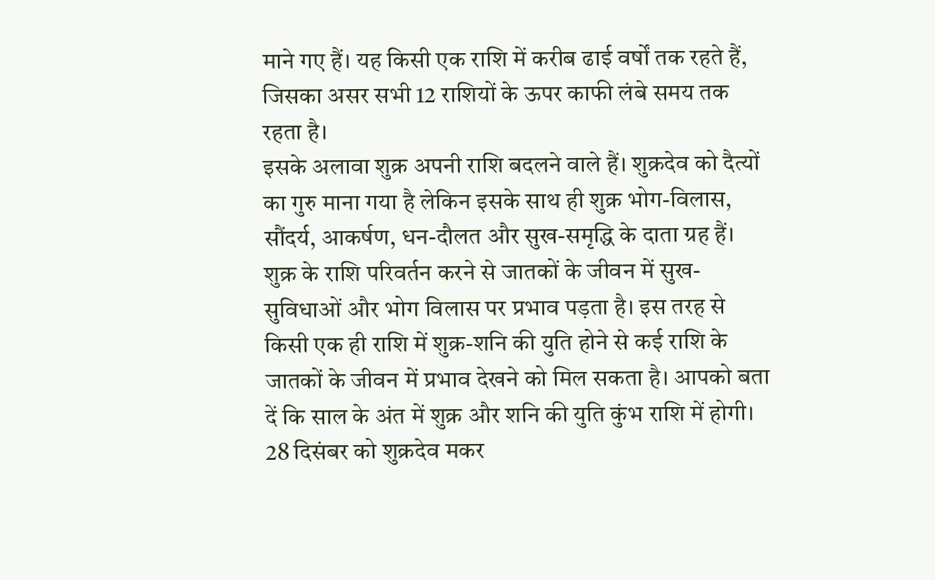माने गए हैं। यह किसी एक राशि में करीब ढाई वर्षों तक रहते हैं, जिसका असर सभी 12 राशियों के ऊपर काफी लंबे समय तक रहता है।
इसके अलावा शुक्र अपनी राशि बदलने वाले हैं। शुक्रदेव को दैत्यों का गुरु माना गया है लेकिन इसके साथ ही शुक्र भोग-विलास, सौंदर्य, आकर्षण, धन-दौलत और सुख-समृद्धि के दाता ग्रह हैं। शुक्र के राशि परिवर्तन करने से जातकों के जीवन में सुख-सुविधाओं और भोग विलास पर प्रभाव पड़ता है। इस तरह से किसी एक ही राशि में शुक्र-शनि की युति होने से कई राशि के जातकों के जीवन में प्रभाव देखने को मिल सकता है। आपको बता दें कि साल के अंत में शुक्र और शनि की युति कुंभ राशि में होगी। 28 दिसंबर को शुक्रदेव मकर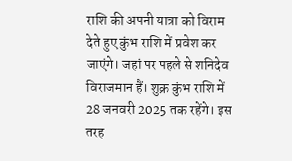राशि की अपनी यात्रा को विराम देते हुए कुंभ राशि में प्रवेश कर जाएंगे। जहां पर पहले से शनिदेव विराजमान हैं। शुक्र कुंभ राशि में 28 जनवरी 2025 तक रहेंगे। इस तरह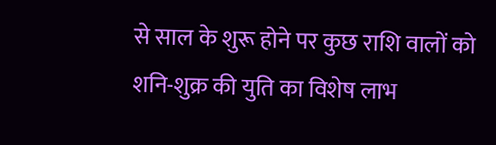से साल के शुरू होने पर कुछ राशि वालों को शनि-शुक्र की युति का विशेष लाभ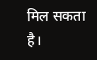मिल सकता है।